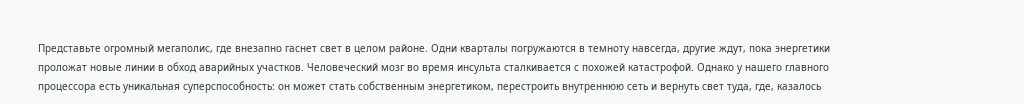Представьте огромный мегаполис, где внезапно гаснет свет в целом районе. Одни кварталы погружаются в темноту навсегда, другие ждут, пока энергетики проложат новые линии в обход аварийных участков. Человеческий мозг во время инсульта сталкивается с похожей катастрофой. Однако у нашего главного процессора есть уникальная суперспособность: он может стать собственным энергетиком, перестроить внутреннюю сеть и вернуть свет туда, где, казалось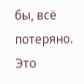бы, всё потеряно. Это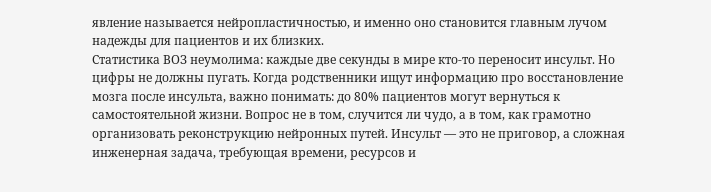явление называется нейропластичностью, и именно оно становится главным лучом надежды для пациентов и их близких.
Статистика ВОЗ неумолима: каждые две секунды в мире кто-то переносит инсульт. Но цифры не должны пугать. Когда родственники ищут информацию про восстановление мозга после инсульта, важно понимать: до 80% пациентов могут вернуться к самостоятельной жизни. Вопрос не в том, случится ли чудо, а в том, как грамотно организовать реконструкцию нейронных путей. Инсульт — это не приговор, а сложная инженерная задача, требующая времени, ресурсов и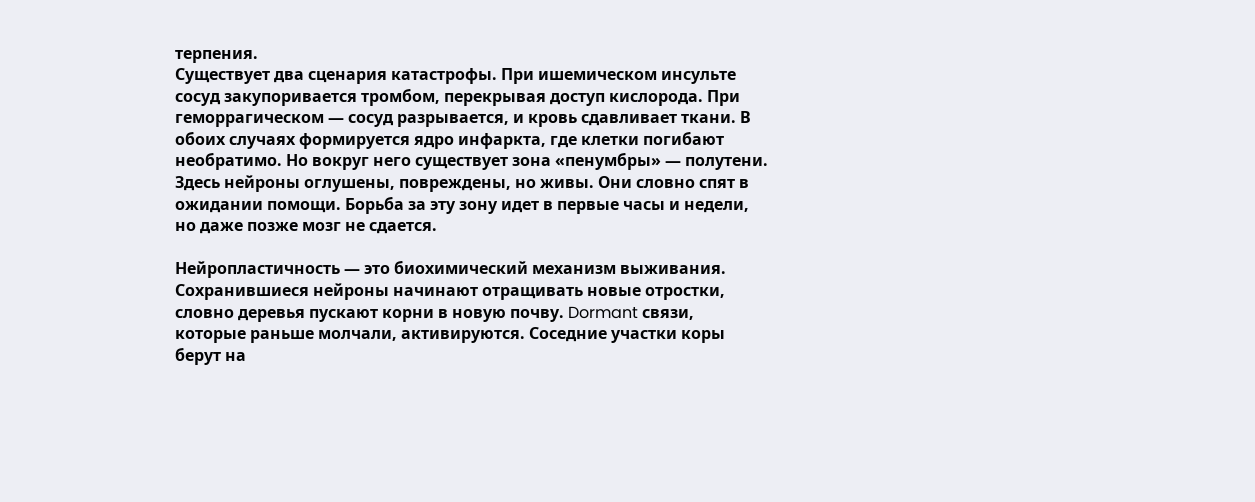терпения.
Существует два сценария катастрофы. При ишемическом инсульте сосуд закупоривается тромбом, перекрывая доступ кислорода. При геморрагическом — сосуд разрывается, и кровь сдавливает ткани. В обоих случаях формируется ядро инфаркта, где клетки погибают необратимо. Но вокруг него существует зона «пенумбры» — полутени. Здесь нейроны оглушены, повреждены, но живы. Они словно спят в ожидании помощи. Борьба за эту зону идет в первые часы и недели, но даже позже мозг не сдается.

Нейропластичность — это биохимический механизм выживания. Сохранившиеся нейроны начинают отращивать новые отростки, словно деревья пускают корни в новую почву. Dormant связи, которые раньше молчали, активируются. Соседние участки коры берут на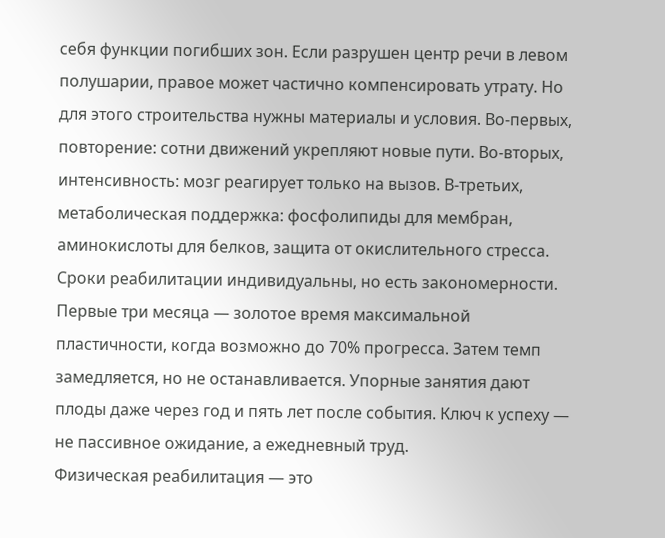себя функции погибших зон. Если разрушен центр речи в левом полушарии, правое может частично компенсировать утрату. Но для этого строительства нужны материалы и условия. Во-первых, повторение: сотни движений укрепляют новые пути. Во-вторых, интенсивность: мозг реагирует только на вызов. В-третьих, метаболическая поддержка: фосфолипиды для мембран, аминокислоты для белков, защита от окислительного стресса.
Сроки реабилитации индивидуальны, но есть закономерности. Первые три месяца — золотое время максимальной пластичности, когда возможно до 70% прогресса. Затем темп замедляется, но не останавливается. Упорные занятия дают плоды даже через год и пять лет после события. Ключ к успеху — не пассивное ожидание, а ежедневный труд.
Физическая реабилитация — это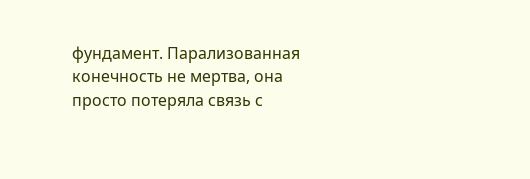фундамент. Парализованная конечность не мертва, она просто потеряла связь с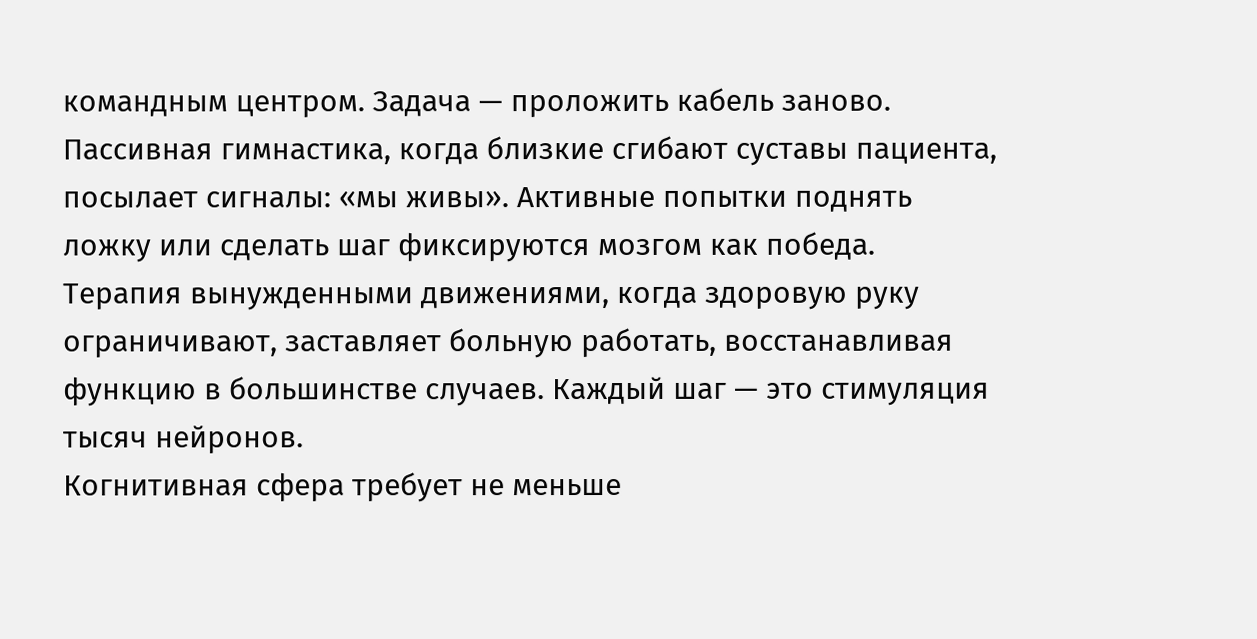командным центром. Задача — проложить кабель заново. Пассивная гимнастика, когда близкие сгибают суставы пациента, посылает сигналы: «мы живы». Активные попытки поднять ложку или сделать шаг фиксируются мозгом как победа. Терапия вынужденными движениями, когда здоровую руку ограничивают, заставляет больную работать, восстанавливая функцию в большинстве случаев. Каждый шаг — это стимуляция тысяч нейронов.
Когнитивная сфера требует не меньше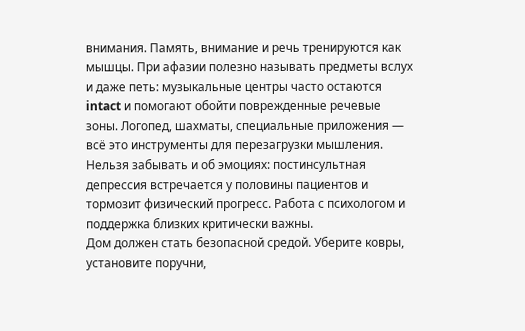внимания. Память, внимание и речь тренируются как мышцы. При афазии полезно называть предметы вслух и даже петь: музыкальные центры часто остаются intact и помогают обойти поврежденные речевые зоны. Логопед, шахматы, специальные приложения — всё это инструменты для перезагрузки мышления. Нельзя забывать и об эмоциях: постинсультная депрессия встречается у половины пациентов и тормозит физический прогресс. Работа с психологом и поддержка близких критически важны.
Дом должен стать безопасной средой. Уберите ковры, установите поручни,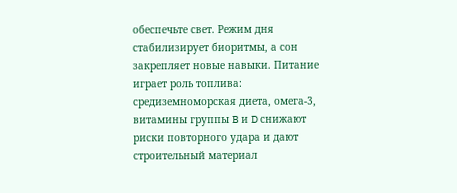обеспечьте свет. Режим дня стабилизирует биоритмы, а сон закрепляет новые навыки. Питание играет роль топлива: средиземноморская диета, омега-3, витамины группы B и D снижают риски повторного удара и дают строительный материал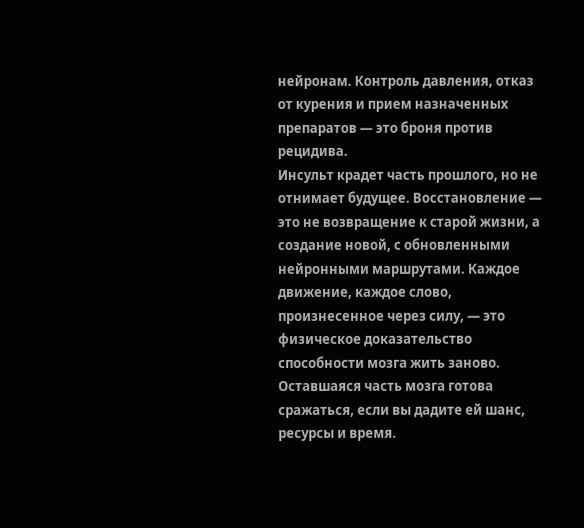нейронам. Контроль давления, отказ от курения и прием назначенных препаратов — это броня против рецидива.
Инсульт крадет часть прошлого, но не отнимает будущее. Восстановление — это не возвращение к старой жизни, а создание новой, с обновленными нейронными маршрутами. Каждое движение, каждое слово, произнесенное через силу, — это физическое доказательство способности мозга жить заново. Оставшаяся часть мозга готова сражаться, если вы дадите ей шанс, ресурсы и время.